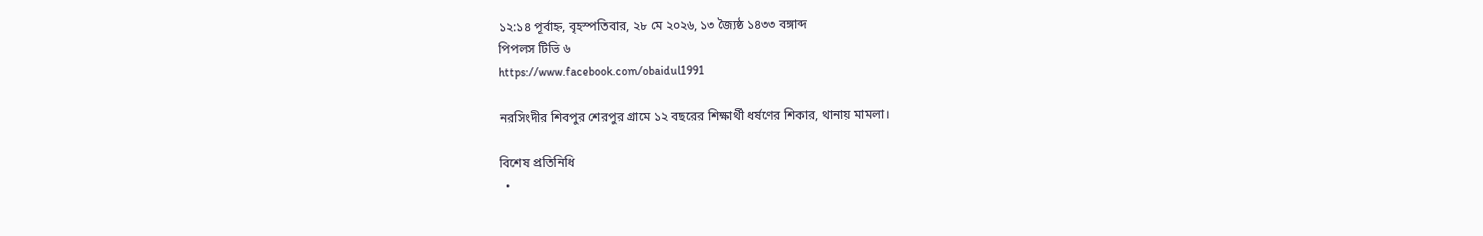১২:১৪ পূর্বাহ্ন, বৃহস্পতিবার, ২৮ মে ২০২৬, ১৩ জ্যৈষ্ঠ ১৪৩৩ বঙ্গাব্দ
পিপলস টিভি ৬
https://www.facebook.com/obaidul1991

নরসিংদীর শিবপুর শেরপুর গ্রামে ১২ বছরের শিক্ষার্থী ধর্ষণের শিকার, থানায় মামলা।

বিশেষ প্রতিনিধি
  •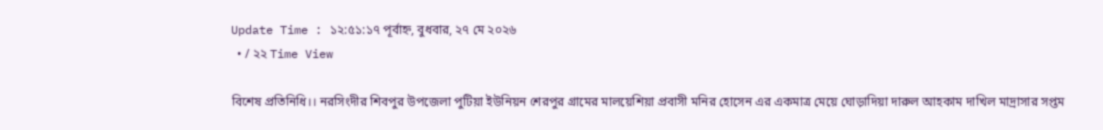Update Time : ১২:৫১:১৭ পূর্বাহ্ন, বুধবার, ২৭ মে ২০২৬
  • / ২২ Time View

বিশেষ প্রতিনিধি।। নরসিংদীর শিবপুর উপজেলা পুটিয়া ইউনিয়ন শেরপুর গ্রামের মালয়েশিয়া প্রবাসী মনির হোসেন এর একমাত্র মেয়ে ঘোড়াদিয়া দারুল আহকাম দাখিল মাদ্রাসার সপ্তম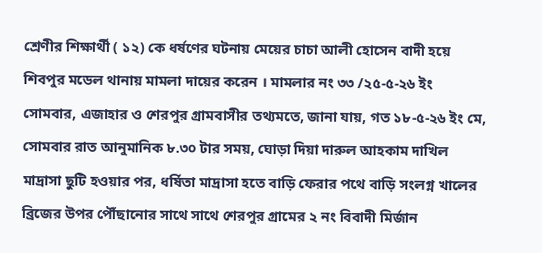শ্রেণীর শিক্ষার্থী ( ১২) কে ধর্ষণের ঘটনায় মেয়ের চাচা আলী হোসেন বাদী হয়ে শিবপুর মডেল থানায় মামলা দায়ের করেন । মামলার নং ৩৩ /২৫-৫-২৬ ইং সোমবার, এজাহার ও শেরপুর গ্রামবাসীর তথ্যমতে, জানা যায়, গত ১৮-৫-২৬ ইং মে, সোমবার রাত আনুমানিক ৮.৩০ টার সময়, ঘোড়া দিয়া দারুল আহকাম দাখিল মাদ্রাসা ছুটি হওয়ার পর, ধর্ষিতা মাদ্রাসা হতে বাড়ি ফেরার পথে বাড়ি সংলগ্ন খালের ব্রিজের উপর পৌঁছানোর সাথে সাথে শেরপুর গ্রামের ২ নং বিবাদী মির্জান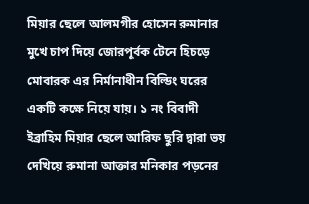মিয়ার ছেলে আলমগীর হোসেন রুমানার মুখে চাপ দিয়ে জোরপূর্বক টেনে হিচড়ে মোবারক এর নির্মানাধীন বিল্ডিং ঘরের একটি কক্ষে নিয়ে যায়। ১ নং বিবাদী ইব্রাহিম মিয়ার ছেলে আরিফ ছুরি দ্বারা ভয় দেখিয়ে রুমানা আক্তার মনিকার পড়নের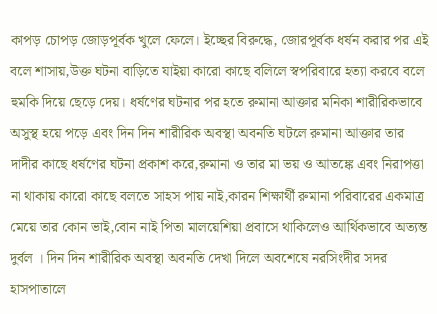কাপড় চোপড় জোড়পূর্বক খুলে ফেলে। ইচ্ছের বিরুদ্ধে, জোরপূর্বক ধর্ষন করার পর এই বলে শাসায়,উক্ত ঘটনা বাড়িতে যাইয়া কারো কাছে বলিলে স্বপরিবারে হত্যা করবে বলে হুমকি দিয়ে ছেড়ে দেয়। ধর্ষণের ঘটনার পর হতে রুমানা আক্তার মনিকা শারীরিকভাবে অসুস্থ হয়ে পড়ে এবং দিন দিন শারীরিক অবস্থা অবনতি ঘটলে রুমানা আক্তার তার দাদীর কাছে ধর্ষণের ঘটনা প্রকাশ করে,রুমানা ও তার মা ভয় ও আতঙ্কে এবং নিরাপত্তা না থাকায় কারো কাছে বলতে সাহস পায় নাই,কারন শিক্ষার্থী রুমানা পরিবারের একমাত্র মেয়ে তার কোন ভাই,বোন নাই পিতা মালয়েশিয়া প্রবাসে থাকিলেও আর্থিকভাবে অত্যন্ত দুর্বল । দিন দিন শারীরিক অবস্থা অবনতি দেখা দিলে অবশেষে নরসিংদীর সদর হাসপাতালে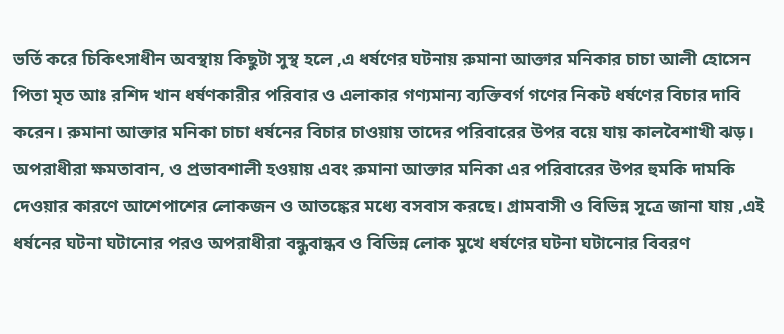ভর্তি করে চিকিৎসাধীন অবস্থায় কিছুটা সুস্থ হলে ,এ ধর্ষণের ঘটনায় রুমানা আক্তার মনিকার চাচা আলী হোসেন পিতা মৃত আঃ রশিদ খান ধর্ষণকারীর পরিবার ও এলাকার গণ্যমান্য ব্যক্তিবর্গ গণের নিকট ধর্ষণের বিচার দাবি করেন। রুমানা আক্তার মনিকা চাচা ধর্ষনের বিচার চাওয়ায় তাদের পরিবারের উপর বয়ে যায় কালবৈশাখী ঝড়। অপরাধীরা ক্ষমতাবান, ও প্রভাবশালী হওয়ায় এবং রুমানা আক্তার মনিকা এর পরিবারের উপর হুমকি দামকি দেওয়ার কারণে আশেপাশের লোকজন ও আতঙ্কের মধ্যে বসবাস করছে। গ্রামবাসী ও বিভিন্ন সূত্রে জানা যায় ,এই ধর্ষনের ঘটনা ঘটানোর পরও অপরাধীরা বন্ধুবান্ধব ও বিভিন্ন লোক মুখে ধর্ষণের ঘটনা ঘটানোর বিবরণ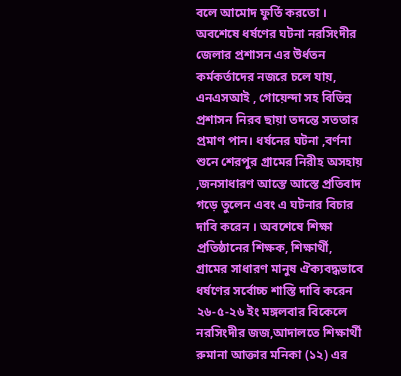বলে আমোদ ফুর্তি করতো । অবশেষে ধর্ষণের ঘটনা নরসিংদীর জেলার প্রশাসন এর উর্ধতন কর্মকর্তাদের নজরে চলে যায়, এনএসআই , গোয়েন্দা সহ বিভিন্ন প্রশাসন নিরব ছায়া তদন্তে সততার প্রমাণ পান। ধর্ষনের ঘটনা ,বর্ণনা শুনে শেরপুর গ্রামের নিরীহ অসহায় ,জনসাধারণ আস্তে আস্তে প্রতিবাদ গড়ে তুলেন এবং এ ঘটনার বিচার দাবি করেন । অবশেষে শিক্ষা প্রতিষ্ঠানের শিক্ষক, শিক্ষার্থী, গ্রামের সাধারণ মানুষ ঐক্যবদ্ধভাবে ধর্ষণের সর্বোচ্চ শাস্তি দাবি করেন ২৬-৫-২৬ ইং মঙ্গলবার বিকেলে নরসিংদীর জজ,আদালতে শিক্ষার্থী রুমানা আক্তার মনিকা (১২) এর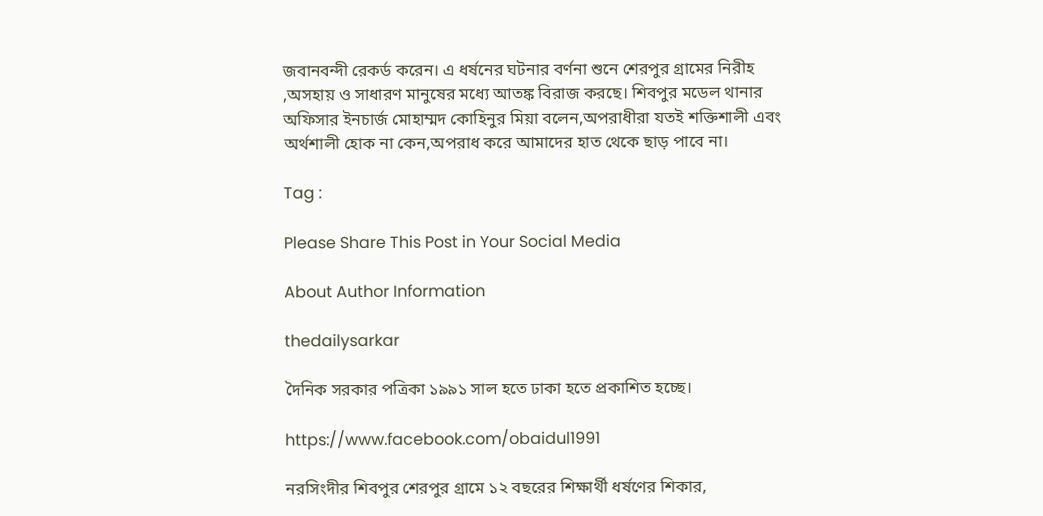জবানবন্দী রেকর্ড করেন। এ ধর্ষনের ঘটনার বর্ণনা শুনে শেরপুর গ্রামের নিরীহ ,অসহায় ও সাধারণ মানুষের মধ্যে আতঙ্ক বিরাজ করছে। শিবপুর মডেল থানার অফিসার ইনচার্জ মোহাম্মদ কোহিনুর মিয়া বলেন,অপরাধীরা যতই শক্তিশালী এবং অর্থশালী হোক না কেন,অপরাধ করে আমাদের হাত থেকে ছাড় পাবে না।

Tag :

Please Share This Post in Your Social Media

About Author Information

thedailysarkar

দৈনিক সরকার পত্রিকা ১৯৯১ সাল হতে ঢাকা হতে প্রকাশিত হচ্ছে।

https://www.facebook.com/obaidul1991

নরসিংদীর শিবপুর শেরপুর গ্রামে ১২ বছরের শিক্ষার্থী ধর্ষণের শিকার,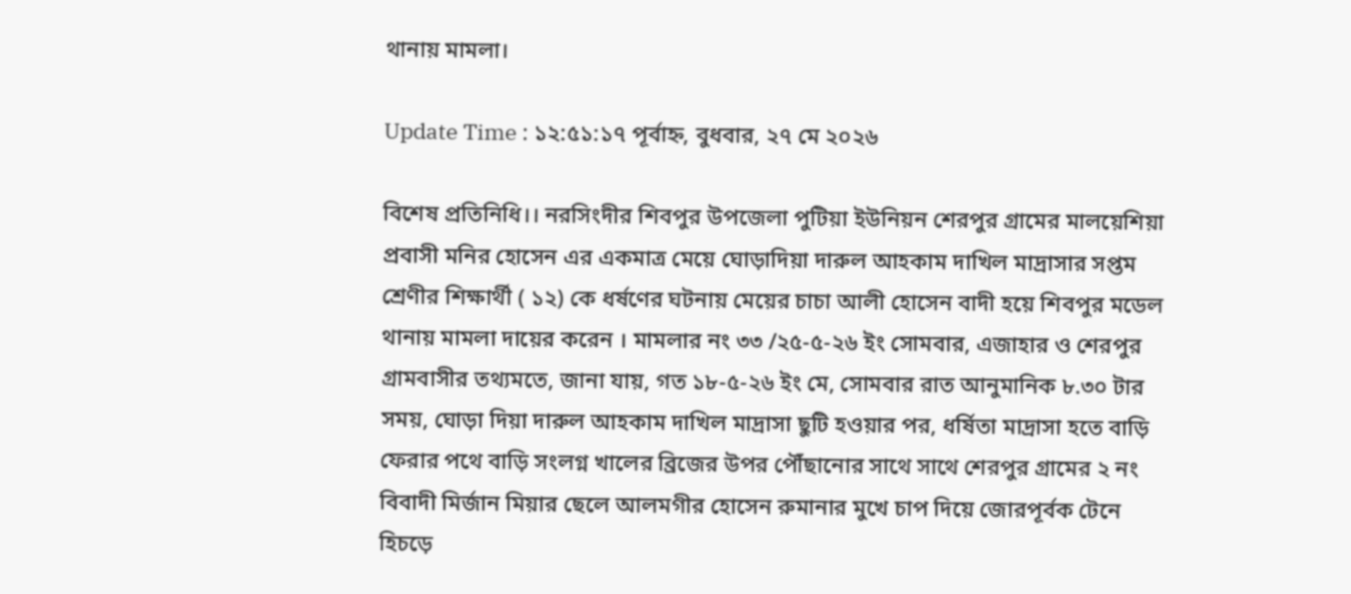থানায় মামলা।

Update Time : ১২:৫১:১৭ পূর্বাহ্ন, বুধবার, ২৭ মে ২০২৬

বিশেষ প্রতিনিধি।। নরসিংদীর শিবপুর উপজেলা পুটিয়া ইউনিয়ন শেরপুর গ্রামের মালয়েশিয়া প্রবাসী মনির হোসেন এর একমাত্র মেয়ে ঘোড়াদিয়া দারুল আহকাম দাখিল মাদ্রাসার সপ্তম শ্রেণীর শিক্ষার্থী ( ১২) কে ধর্ষণের ঘটনায় মেয়ের চাচা আলী হোসেন বাদী হয়ে শিবপুর মডেল থানায় মামলা দায়ের করেন । মামলার নং ৩৩ /২৫-৫-২৬ ইং সোমবার, এজাহার ও শেরপুর গ্রামবাসীর তথ্যমতে, জানা যায়, গত ১৮-৫-২৬ ইং মে, সোমবার রাত আনুমানিক ৮.৩০ টার সময়, ঘোড়া দিয়া দারুল আহকাম দাখিল মাদ্রাসা ছুটি হওয়ার পর, ধর্ষিতা মাদ্রাসা হতে বাড়ি ফেরার পথে বাড়ি সংলগ্ন খালের ব্রিজের উপর পৌঁছানোর সাথে সাথে শেরপুর গ্রামের ২ নং বিবাদী মির্জান মিয়ার ছেলে আলমগীর হোসেন রুমানার মুখে চাপ দিয়ে জোরপূর্বক টেনে হিচড়ে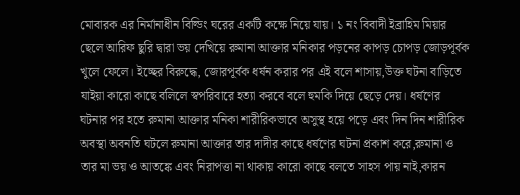মোবারক এর নির্মানাধীন বিল্ডিং ঘরের একটি কক্ষে নিয়ে যায়। ১ নং বিবাদী ইব্রাহিম মিয়ার ছেলে আরিফ ছুরি দ্বারা ভয় দেখিয়ে রুমানা আক্তার মনিকার পড়নের কাপড় চোপড় জোড়পূর্বক খুলে ফেলে। ইচ্ছের বিরুদ্ধে, জোরপূর্বক ধর্ষন করার পর এই বলে শাসায়,উক্ত ঘটনা বাড়িতে যাইয়া কারো কাছে বলিলে স্বপরিবারে হত্যা করবে বলে হুমকি দিয়ে ছেড়ে দেয়। ধর্ষণের ঘটনার পর হতে রুমানা আক্তার মনিকা শারীরিকভাবে অসুস্থ হয়ে পড়ে এবং দিন দিন শারীরিক অবস্থা অবনতি ঘটলে রুমানা আক্তার তার দাদীর কাছে ধর্ষণের ঘটনা প্রকাশ করে,রুমানা ও তার মা ভয় ও আতঙ্কে এবং নিরাপত্তা না থাকায় কারো কাছে বলতে সাহস পায় নাই,কারন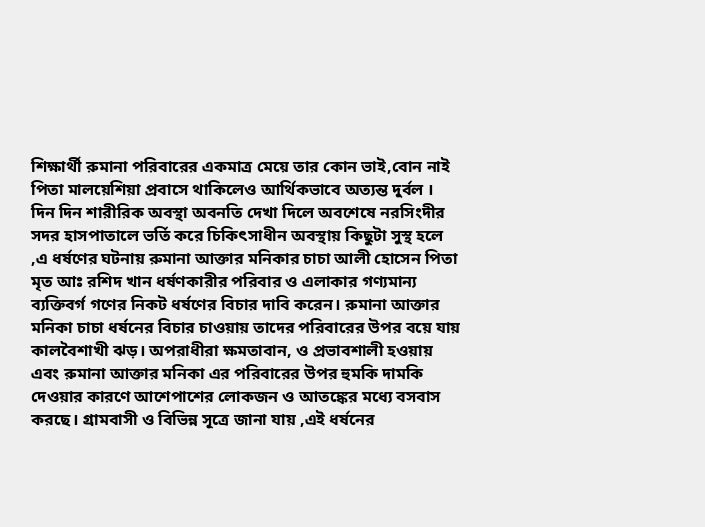শিক্ষার্থী রুমানা পরিবারের একমাত্র মেয়ে তার কোন ভাই,বোন নাই পিতা মালয়েশিয়া প্রবাসে থাকিলেও আর্থিকভাবে অত্যন্ত দুর্বল । দিন দিন শারীরিক অবস্থা অবনতি দেখা দিলে অবশেষে নরসিংদীর সদর হাসপাতালে ভর্তি করে চিকিৎসাধীন অবস্থায় কিছুটা সুস্থ হলে ,এ ধর্ষণের ঘটনায় রুমানা আক্তার মনিকার চাচা আলী হোসেন পিতা মৃত আঃ রশিদ খান ধর্ষণকারীর পরিবার ও এলাকার গণ্যমান্য ব্যক্তিবর্গ গণের নিকট ধর্ষণের বিচার দাবি করেন। রুমানা আক্তার মনিকা চাচা ধর্ষনের বিচার চাওয়ায় তাদের পরিবারের উপর বয়ে যায় কালবৈশাখী ঝড়। অপরাধীরা ক্ষমতাবান, ও প্রভাবশালী হওয়ায় এবং রুমানা আক্তার মনিকা এর পরিবারের উপর হুমকি দামকি দেওয়ার কারণে আশেপাশের লোকজন ও আতঙ্কের মধ্যে বসবাস করছে। গ্রামবাসী ও বিভিন্ন সূত্রে জানা যায় ,এই ধর্ষনের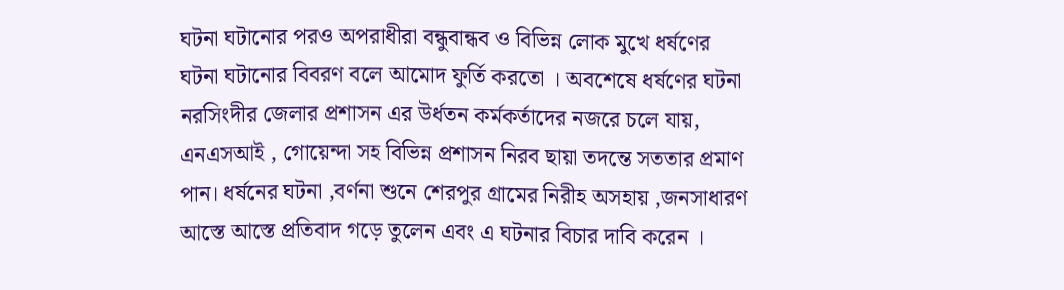ঘটনা ঘটানোর পরও অপরাধীরা বন্ধুবান্ধব ও বিভিন্ন লোক মুখে ধর্ষণের ঘটনা ঘটানোর বিবরণ বলে আমোদ ফুর্তি করতো । অবশেষে ধর্ষণের ঘটনা নরসিংদীর জেলার প্রশাসন এর উর্ধতন কর্মকর্তাদের নজরে চলে যায়, এনএসআই , গোয়েন্দা সহ বিভিন্ন প্রশাসন নিরব ছায়া তদন্তে সততার প্রমাণ পান। ধর্ষনের ঘটনা ,বর্ণনা শুনে শেরপুর গ্রামের নিরীহ অসহায় ,জনসাধারণ আস্তে আস্তে প্রতিবাদ গড়ে তুলেন এবং এ ঘটনার বিচার দাবি করেন ।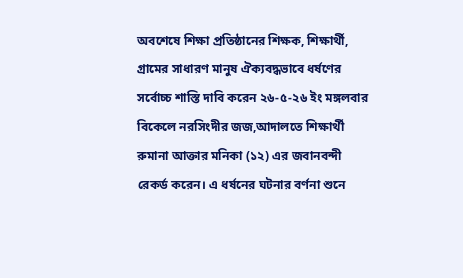অবশেষে শিক্ষা প্রতিষ্ঠানের শিক্ষক, শিক্ষার্থী, গ্রামের সাধারণ মানুষ ঐক্যবদ্ধভাবে ধর্ষণের সর্বোচ্চ শাস্তি দাবি করেন ২৬-৫-২৬ ইং মঙ্গলবার বিকেলে নরসিংদীর জজ,আদালতে শিক্ষার্থী রুমানা আক্তার মনিকা (১২) এর জবানবন্দী রেকর্ড করেন। এ ধর্ষনের ঘটনার বর্ণনা শুনে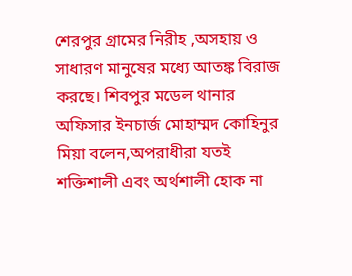শেরপুর গ্রামের নিরীহ ,অসহায় ও সাধারণ মানুষের মধ্যে আতঙ্ক বিরাজ করছে। শিবপুর মডেল থানার অফিসার ইনচার্জ মোহাম্মদ কোহিনুর মিয়া বলেন,অপরাধীরা যতই শক্তিশালী এবং অর্থশালী হোক না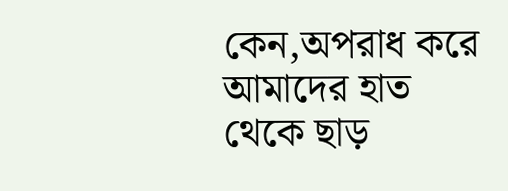কেন,অপরাধ করে আমাদের হাত থেকে ছাড়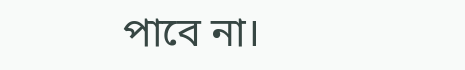পাবে না।